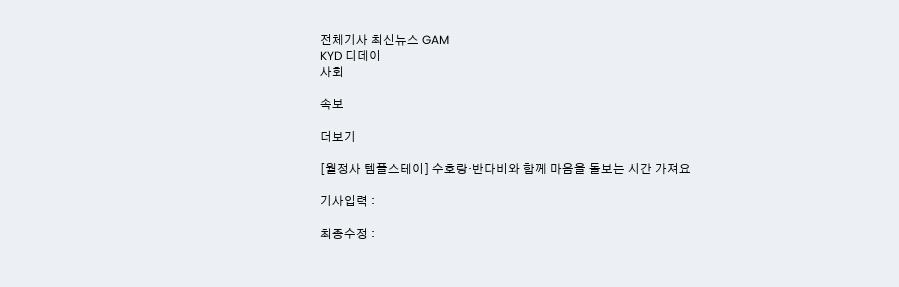전체기사 최신뉴스 GAM
KYD 디데이
사회

속보

더보기

[월정사 템플스테이] 수호랑·반다비와 함께 마음을 돌보는 시간 가져요

기사입력 :

최종수정 :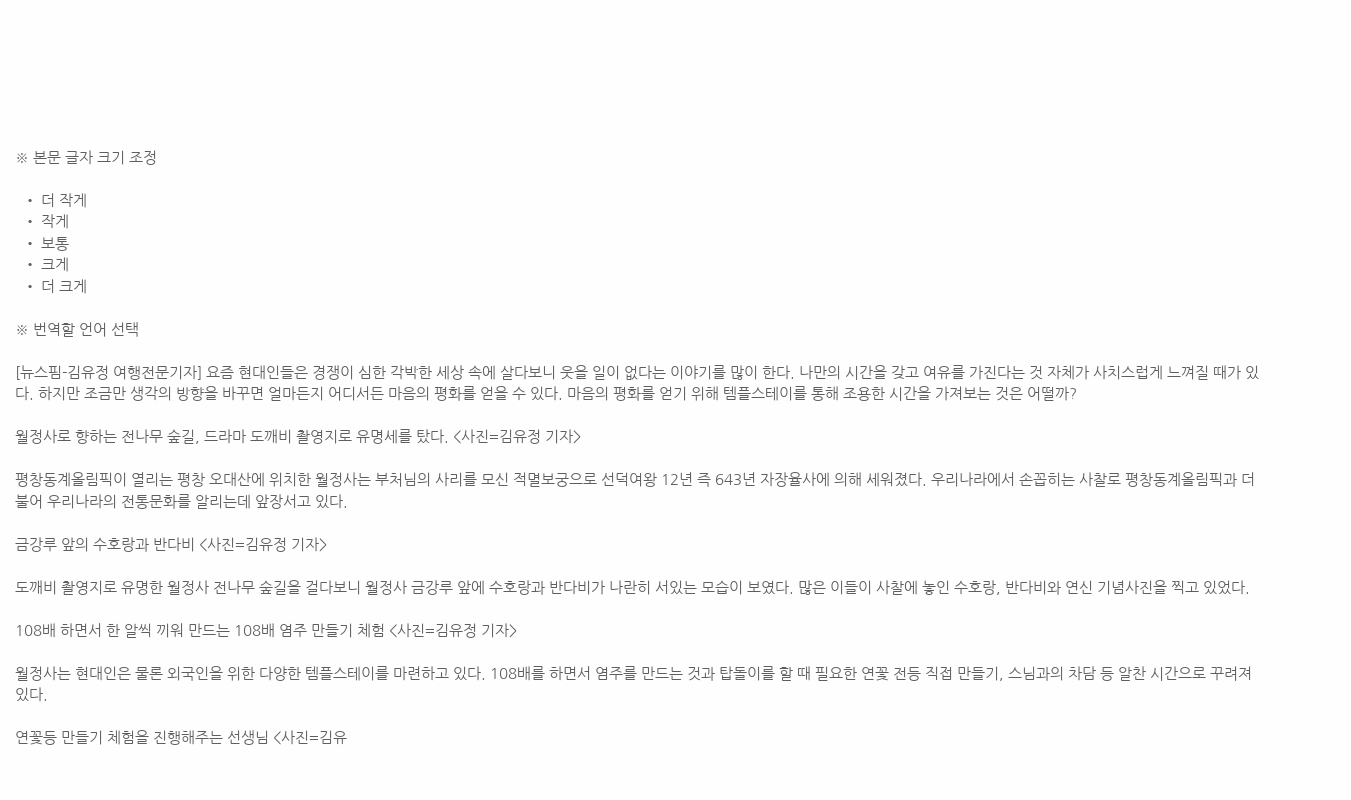※ 본문 글자 크기 조정

  • 더 작게
  • 작게
  • 보통
  • 크게
  • 더 크게

※ 번역할 언어 선택

[뉴스핌-김유정 여행전문기자] 요즘 현대인들은 경쟁이 심한 각박한 세상 속에 살다보니 웃을 일이 없다는 이야기를 많이 한다. 나만의 시간을 갖고 여유를 가진다는 것 자체가 사치스럽게 느껴질 때가 있다. 하지만 조금만 생각의 방향을 바꾸면 얼마든지 어디서든 마음의 평화를 얻을 수 있다. 마음의 평화를 얻기 위해 템플스테이를 통해 조용한 시간을 가져보는 것은 어떨까?

월정사로 향하는 전나무 숲길, 드라마 도깨비 촬영지로 유명세를 탔다. <사진=김유정 기자>

평창동계올림픽이 열리는 평창 오대산에 위치한 월정사는 부처님의 사리를 모신 적멸보궁으로 선덕여왕 12년 즉 643년 자장율사에 의해 세워졌다. 우리나라에서 손꼽히는 사찰로 평창동계올림픽과 더불어 우리나라의 전통문화를 알리는데 앞장서고 있다.

금강루 앞의 수호랑과 반다비 <사진=김유정 기자>

도깨비 촬영지로 유명한 월정사 전나무 숲길을 걸다보니 월정사 금강루 앞에 수호랑과 반다비가 나란히 서있는 모습이 보였다. 많은 이들이 사찰에 놓인 수호랑, 반다비와 연신 기념사진을 찍고 있었다.

108배 하면서 한 알씩 끼워 만드는 108배 염주 만들기 체험 <사진=김유정 기자>

월정사는 현대인은 물론 외국인을 위한 다양한 템플스테이를 마련하고 있다. 108배를 하면서 염주를 만드는 것과 탑돌이를 할 때 필요한 연꽃 전등 직접 만들기, 스님과의 차담 등 알찬 시간으로 꾸려져 있다.

연꽃등 만들기 체험을 진행해주는 선생님 <사진=김유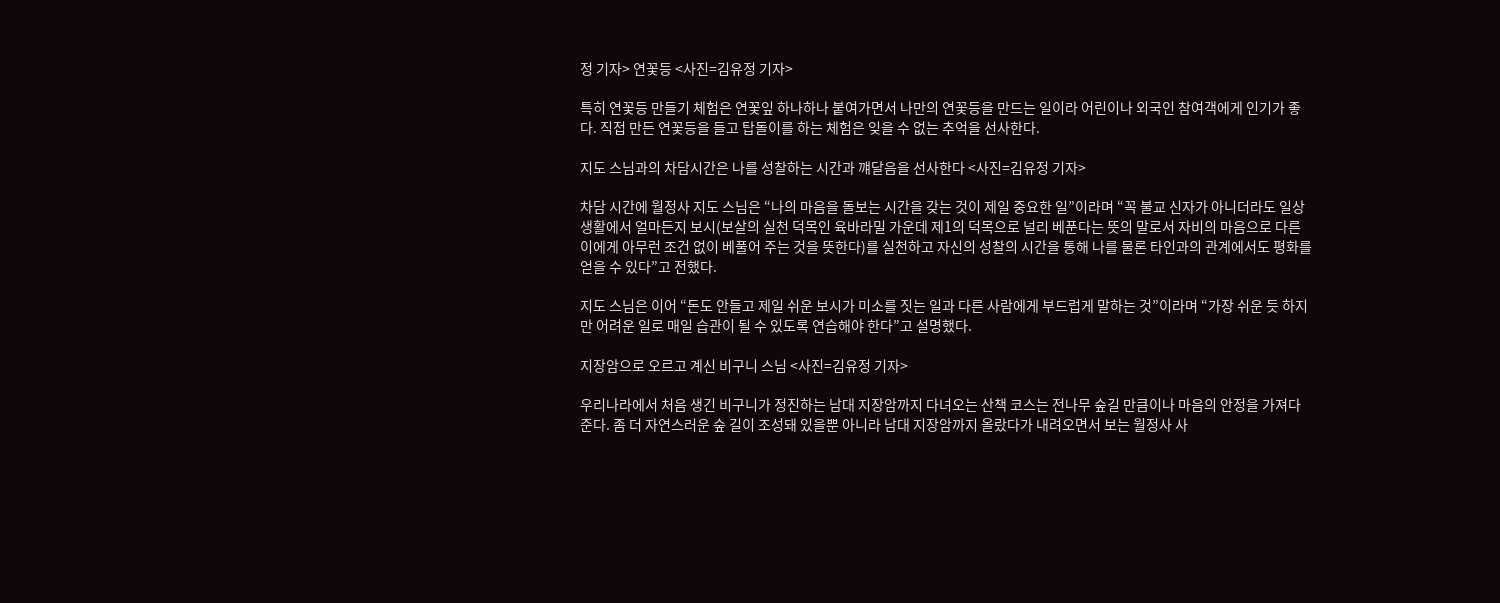정 기자> 연꽃등 <사진=김유정 기자>

특히 연꽃등 만들기 체험은 연꽃잎 하나하나 붙여가면서 나만의 연꽃등을 만드는 일이라 어린이나 외국인 참여객에게 인기가 좋다. 직접 만든 연꽃등을 들고 탑돌이를 하는 체험은 잊을 수 없는 추억을 선사한다.

지도 스님과의 차담시간은 나를 성찰하는 시간과 꺠달음을 선사한다 <사진=김유정 기자>

차담 시간에 월정사 지도 스님은 “나의 마음을 돌보는 시간을 갖는 것이 제일 중요한 일”이라며 “꼭 불교 신자가 아니더라도 일상생활에서 얼마든지 보시(보살의 실천 덕목인 육바라밀 가운데 제1의 덕목으로 널리 베푼다는 뜻의 말로서 자비의 마음으로 다른 이에게 아무런 조건 없이 베풀어 주는 것을 뜻한다)를 실천하고 자신의 성찰의 시간을 통해 나를 물론 타인과의 관계에서도 평화를 얻을 수 있다”고 전했다.

지도 스님은 이어 “돈도 안들고 제일 쉬운 보시가 미소를 짓는 일과 다른 사람에게 부드럽게 말하는 것”이라며 “가장 쉬운 듯 하지만 어려운 일로 매일 습관이 될 수 있도록 연습해야 한다”고 설명했다.

지장암으로 오르고 계신 비구니 스님 <사진=김유정 기자>

우리나라에서 처음 생긴 비구니가 정진하는 남대 지장암까지 다녀오는 산책 코스는 전나무 숲길 만큼이나 마음의 안정을 가져다 준다. 좀 더 자연스러운 숲 길이 조성돼 있을뿐 아니라 남대 지장암까지 올랐다가 내려오면서 보는 월정사 사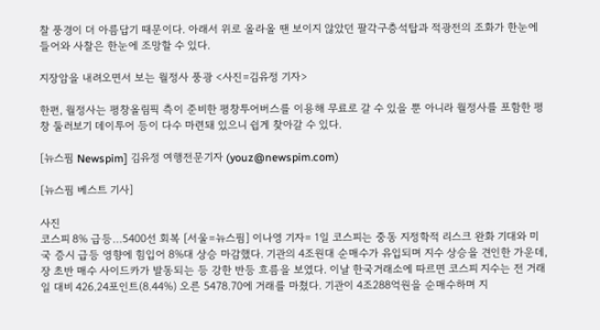찰 풍경이 더 아름답기 때문이다. 아래서 위로 올라올 땐 보이지 않았던 팔각구층석탑과 적광전의 조화가 한눈에 들어와 사찰은 한눈에 조망할 수 있다.

지장암을 내려오면서 보는 월정사 풍광 <사진=김유정 기자>

한편, 월정사는 평창올림픽 측이 준비한 평창투어버스를 이용해 무료로 갈 수 있을 뿐 아니라 월정사를 포함한 평창 둘러보기 데이투어 등이 다수 마련돼 있으니 쉽게 찾아갈 수 있다.

[뉴스핌 Newspim] 김유정 여행전문기자 (youz@newspim.com)

[뉴스핌 베스트 기사]

사진
코스피 8% 급등…5400선 회복 [서울=뉴스핌] 이나영 기자= 1일 코스피는 중동 지정학적 리스크 완화 기대와 미국 증시 급등 영향에 힘입어 8%대 상승 마감했다. 기관의 4조원대 순매수가 유입되며 지수 상승을 견인한 가운데, 장 초반 매수 사이드카가 발동되는 등 강한 반등 흐름을 보였다. 이날 한국거래소에 따르면 코스피 지수는 전 거래일 대비 426.24포인트(8.44%) 오른 5478.70에 거래를 마쳤다. 기관이 4조288억원을 순매수하며 지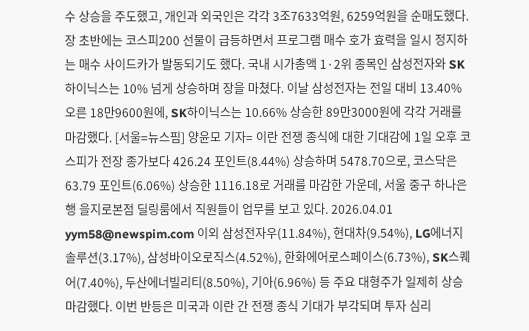수 상승을 주도했고, 개인과 외국인은 각각 3조7633억원, 6259억원을 순매도했다. 장 초반에는 코스피200 선물이 급등하면서 프로그램 매수 호가 효력을 일시 정지하는 매수 사이드카가 발동되기도 했다. 국내 시가총액 1·2위 종목인 삼성전자와 SK하이닉스는 10% 넘게 상승하며 장을 마쳤다. 이날 삼성전자는 전일 대비 13.40% 오른 18만9600원에, SK하이닉스는 10.66% 상승한 89만3000원에 각각 거래를 마감했다. [서울=뉴스핌] 양윤모 기자= 이란 전쟁 종식에 대한 기대감에 1일 오후 코스피가 전장 종가보다 426.24 포인트(8.44%) 상승하며 5478.70으로, 코스닥은 63.79 포인트(6.06%) 상승한 1116.18로 거래를 마감한 가운데, 서울 중구 하나은행 을지로본점 딜링룸에서 직원들이 업무를 보고 있다. 2026.04.01 yym58@newspim.com 이외 삼성전자우(11.84%), 현대차(9.54%), LG에너지솔루션(3.17%), 삼성바이오로직스(4.52%), 한화에어로스페이스(6.73%), SK스퀘어(7.40%), 두산에너빌리티(8.50%), 기아(6.96%) 등 주요 대형주가 일제히 상승 마감했다. 이번 반등은 미국과 이란 간 전쟁 종식 기대가 부각되며 투자 심리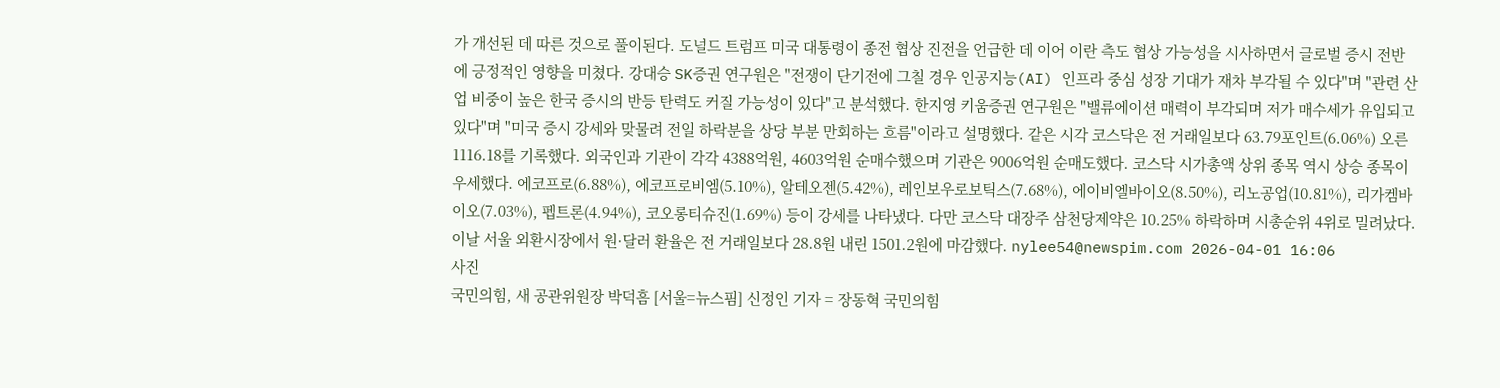가 개선된 데 따른 것으로 풀이된다. 도널드 트럼프 미국 대통령이 종전 협상 진전을 언급한 데 이어 이란 측도 협상 가능성을 시사하면서 글로벌 증시 전반에 긍정적인 영향을 미쳤다. 강대승 SK증권 연구원은 "전쟁이 단기전에 그칠 경우 인공지능(AI) 인프라 중심 성장 기대가 재차 부각될 수 있다"며 "관련 산업 비중이 높은 한국 증시의 반등 탄력도 커질 가능성이 있다"고 분석했다. 한지영 키움증권 연구원은 "밸류에이션 매력이 부각되며 저가 매수세가 유입되고 있다"며 "미국 증시 강세와 맞물려 전일 하락분을 상당 부분 만회하는 흐름"이라고 설명했다. 같은 시각 코스닥은 전 거래일보다 63.79포인트(6.06%) 오른 1116.18를 기록했다. 외국인과 기관이 각각 4388억원, 4603억원 순매수했으며 기관은 9006억원 순매도했다. 코스닥 시가총액 상위 종목 역시 상승 종목이 우세했다. 에코프로(6.88%), 에코프로비엠(5.10%), 알테오젠(5.42%), 레인보우로보틱스(7.68%), 에이비엘바이오(8.50%), 리노공업(10.81%), 리가켐바이오(7.03%), 펩트론(4.94%), 코오롱티슈진(1.69%) 등이 강세를 나타냈다. 다만 코스닥 대장주 삼천당제약은 10.25% 하락하며 시총순위 4위로 밀려났다. 이날 서울 외환시장에서 원·달러 환율은 전 거래일보다 28.8원 내린 1501.2원에 마감했다. nylee54@newspim.com 2026-04-01 16:06
사진
국민의힘, 새 공관위원장 박덕흠 [서울=뉴스핌] 신정인 기자 = 장동혁 국민의힘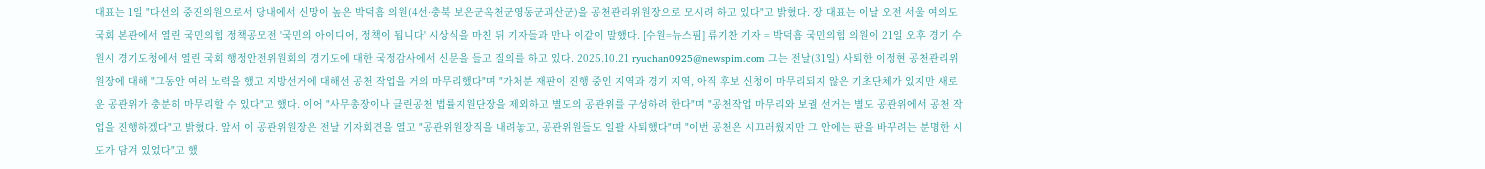대표는 1일 "다선의 중진의원으로서 당내에서 신망이 높은 박덕흠 의원(4선·충북 보은군옥천군영동군괴산군)을 공천관리위원장으로 모시려 하고 있다"고 밝혔다. 장 대표는 이날 오전 서울 여의도 국회 본관에서 열린 국민의힘 정책공모전 '국민의 아이디어, 정책이 됩니다' 시상식을 마친 뒤 기자들과 만나 이같이 말했다. [수원=뉴스핌] 류기찬 기자 = 박덕흠 국민의힘 의원이 21일 오후 경기 수원시 경기도청에서 열린 국회 행정안전위원회의 경기도에 대한 국정감사에서 신문을 들고 질의를 하고 있다. 2025.10.21 ryuchan0925@newspim.com 그는 전날(31일) 사퇴한 이정현 공천관리위원장에 대해 "그동안 여러 노력을 했고 지방선거에 대해선 공천 작업을 거의 마무리했다"며 "가처분 재판이 진행 중인 지역과 경기 지역, 아직 후보 신청이 마무리되지 않은 기초단체가 있지만 새로운 공관위가 충분히 마무리할 수 있다"고 했다. 이어 "사무총장이나 클린공천 법률지원단장을 제외하고 별도의 공관위를 구성하려 한다"며 "공천작업 마무리와 보궐 선거는 별도 공관위에서 공천 작업을 진행하겠다"고 밝혔다. 앞서 이 공관위원장은 전날 기자회견을 열고 "공관위원장직을 내려놓고, 공관위원들도 일괄 사퇴했다"며 "이번 공천은 시끄러웠지만 그 안에는 판을 바꾸려는 분명한 시도가 담겨 있었다"고 했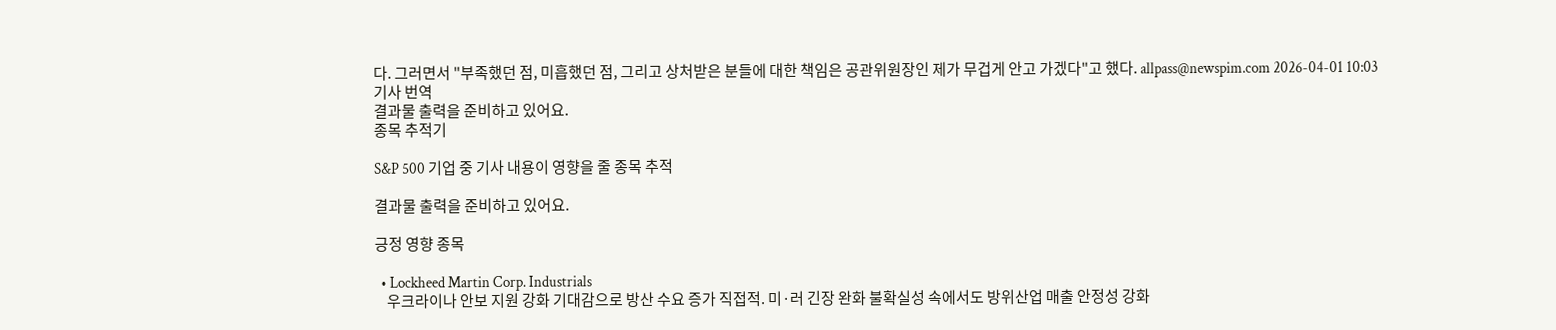다. 그러면서 "부족했던 점, 미흡했던 점, 그리고 상처받은 분들에 대한 책임은 공관위원장인 제가 무겁게 안고 가겠다"고 했다. allpass@newspim.com 2026-04-01 10:03
기사 번역
결과물 출력을 준비하고 있어요.
종목 추적기

S&P 500 기업 중 기사 내용이 영향을 줄 종목 추적

결과물 출력을 준비하고 있어요.

긍정 영향 종목

  • Lockheed Martin Corp. Industrials
    우크라이나 안보 지원 강화 기대감으로 방산 수요 증가 직접적. 미·러 긴장 완화 불확실성 속에서도 방위산업 매출 안정성 강화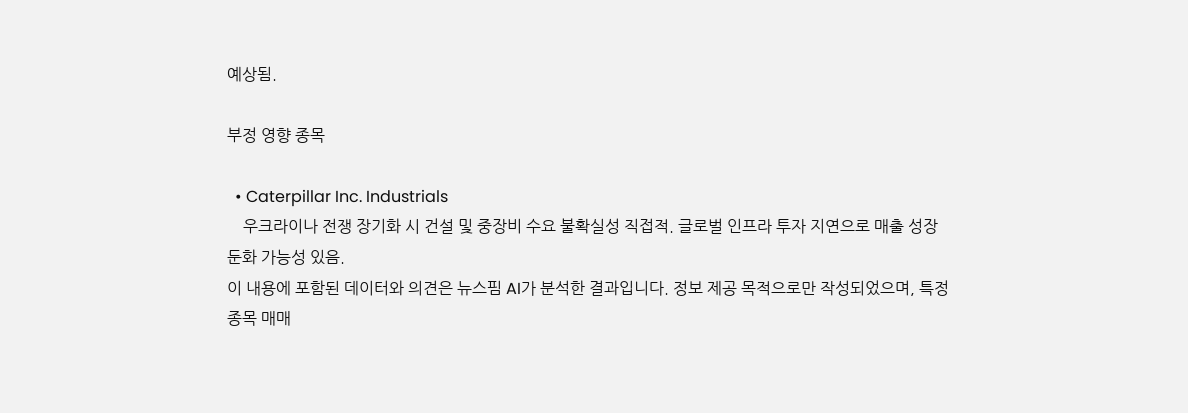예상됨.

부정 영향 종목

  • Caterpillar Inc. Industrials
    우크라이나 전쟁 장기화 시 건설 및 중장비 수요 불확실성 직접적. 글로벌 인프라 투자 지연으로 매출 성장 둔화 가능성 있음.
이 내용에 포함된 데이터와 의견은 뉴스핌 AI가 분석한 결과입니다. 정보 제공 목적으로만 작성되었으며, 특정 종목 매매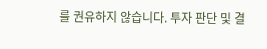를 권유하지 않습니다. 투자 판단 및 결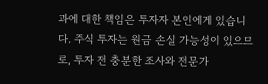과에 대한 책임은 투자자 본인에게 있습니다. 주식 투자는 원금 손실 가능성이 있으므로, 투자 전 충분한 조사와 전문가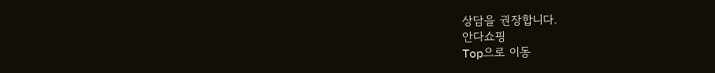상담을 권장합니다.
안다쇼핑
Top으로 이동